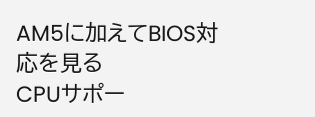AM5に加えてBIOS対応を見る
CPUサポー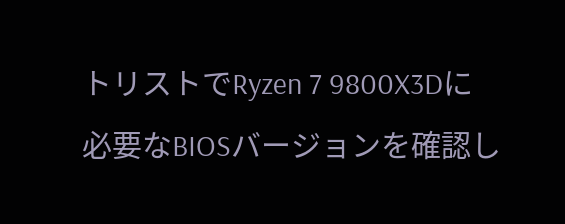トリストでRyzen 7 9800X3Dに必要なBIOSバージョンを確認し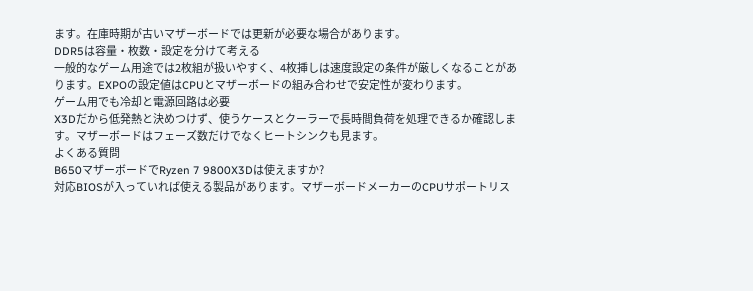ます。在庫時期が古いマザーボードでは更新が必要な場合があります。
DDR5は容量・枚数・設定を分けて考える
一般的なゲーム用途では2枚組が扱いやすく、4枚挿しは速度設定の条件が厳しくなることがあります。EXPOの設定値はCPUとマザーボードの組み合わせで安定性が変わります。
ゲーム用でも冷却と電源回路は必要
X3Dだから低発熱と決めつけず、使うケースとクーラーで長時間負荷を処理できるか確認します。マザーボードはフェーズ数だけでなくヒートシンクも見ます。
よくある質問
B650マザーボードでRyzen 7 9800X3Dは使えますか?
対応BIOSが入っていれば使える製品があります。マザーボードメーカーのCPUサポートリス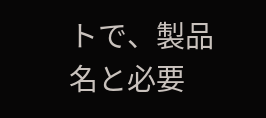トで、製品名と必要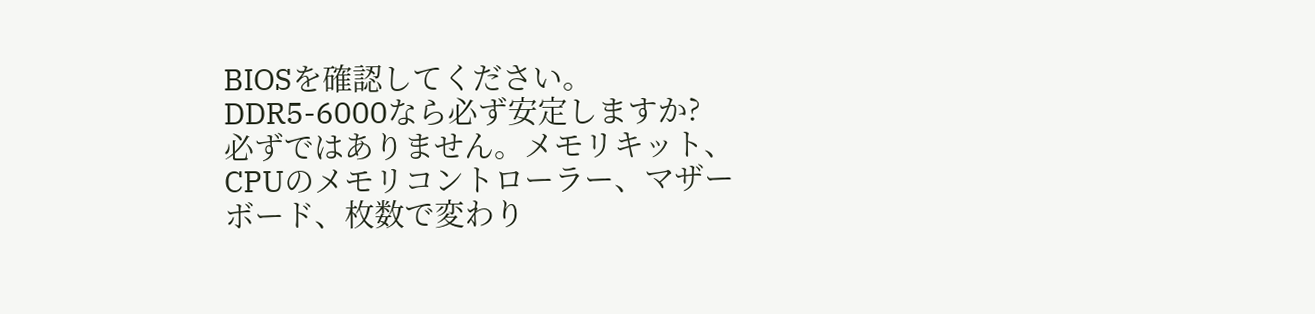BIOSを確認してください。
DDR5-6000なら必ず安定しますか?
必ずではありません。メモリキット、CPUのメモリコントローラー、マザーボード、枚数で変わり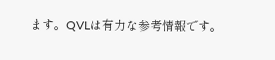ます。QVLは有力な参考情報です。